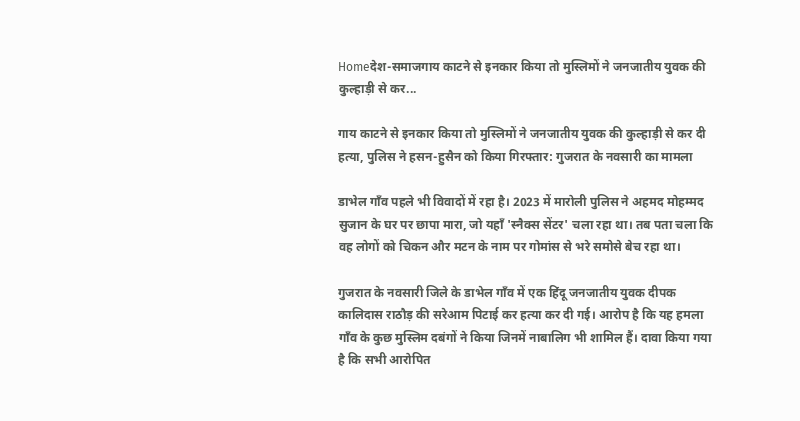Homeदेश-समाजगाय काटने से इनकार किया तो मुस्लिमों ने जनजातीय युवक की कुल्हाड़ी से कर...

गाय काटने से इनकार किया तो मुस्लिमों ने जनजातीय युवक की कुल्हाड़ी से कर दी हत्या, पुलिस ने हसन-हुसैन को किया गिरफ्तार: गुजरात के नवसारी का मामला

डाभेल गाँव पहले भी विवादों में रहा है। 2023 में मारोली पुलिस ने अहमद मोहम्मद सुजान के घर पर छापा मारा, जो यहाँ 'स्नैक्स सेंटर' चला रहा था। तब पता चला कि वह लोगों को चिकन और मटन के नाम पर गोमांस से भरे समोसे बेच रहा था।

गुजरात के नवसारी जिले के डाभेल गाँव में एक हिंदू जनजातीय युवक दीपक कालिदास राठौड़ की सरेआम पिटाई कर हत्या कर दी गई। आरोप है कि यह हमला गाँव के कुछ मुस्लिम दबंगों ने किया जिनमें नाबालिग भी शामिल हैं। दावा किया गया है कि सभी आरोपित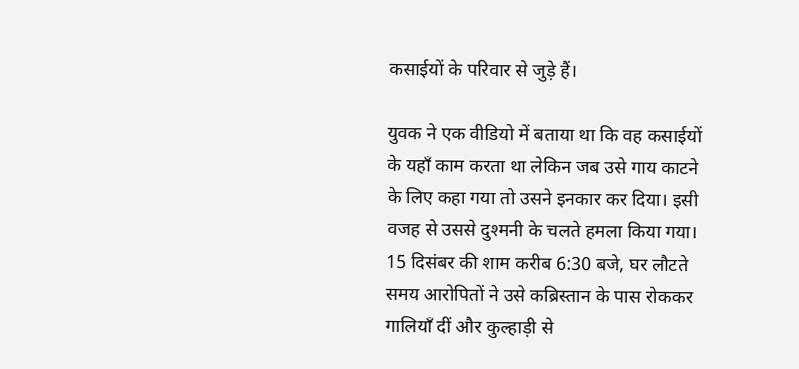कसाईयों के परिवार से जुड़े हैं।

युवक ने एक वीडियो में बताया था कि वह कसाईयों के यहाँ काम करता था लेकिन जब उसे गाय काटने के लिए कहा गया तो उसने इनकार कर दिया। इसी वजह से उससे दुश्मनी के चलते हमला किया गया। 15 दिसंबर की शाम करीब 6:30 बजे, घर लौटते समय आरोपितों ने उसे कब्रिस्तान के पास रोककर गालियाँ दीं और कुल्हाड़ी से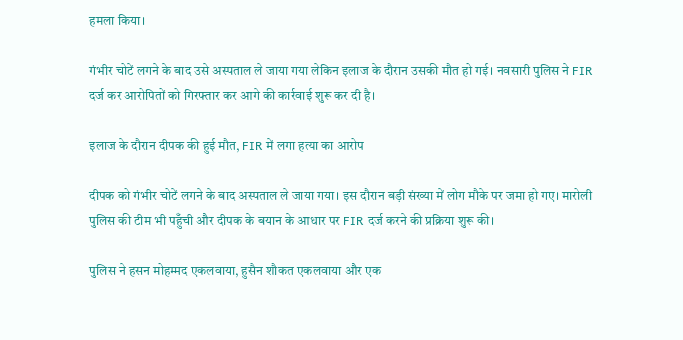हमला किया।

गंभीर चोटें लगने के बाद उसे अस्पताल ले जाया गया लेकिन इलाज के दौरान उसकी मौत हो गई। नवसारी पुलिस ने FIR दर्ज कर आरोपितों को गिरफ्तार कर आगे की कार्रवाई शुरू कर दी है।

इलाज के दौरान दीपक की हुई मौत, FIR में लगा हत्या का आरोप

दीपक को गंभीर चोटें लगने के बाद अस्पताल ले जाया गया। इस दौरान बड़ी संख्या में लोग मौके पर जमा हो गए। मारोली पुलिस की टीम भी पहुँची और दीपक के बयान के आधार पर FIR दर्ज करने की प्रक्रिया शुरू की।

पुलिस ने हसन मोहम्मद एकलवाया, हुसैन शौकत एकलवाया और एक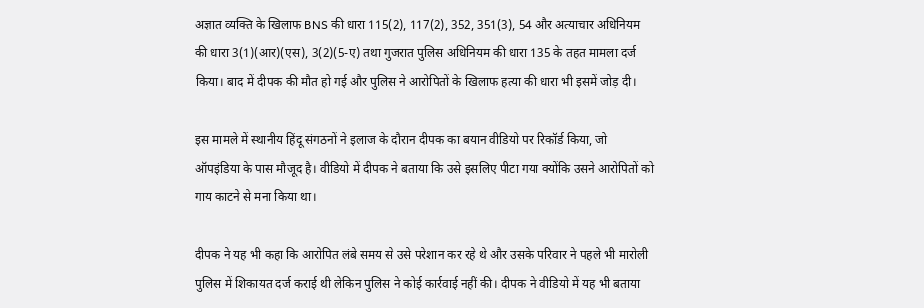अज्ञात व्यक्ति के खिलाफ BNS की धारा 115(2), 117(2), 352, 351(3), 54 और अत्याचार अधिनियम की धारा 3(1)(आर)(एस), 3(2)(5-ए) तथा गुजरात पुलिस अधिनियम की धारा 135 के तहत मामला दर्ज किया। बाद में दीपक की मौत हो गई और पुलिस ने आरोपितों के खिलाफ हत्या की धारा भी इसमें जोड़ दी।

इस मामले में स्थानीय हिंदू संगठनों ने इलाज के दौरान दीपक का बयान वीडियो पर रिकॉर्ड किया, जो ऑपइंडिया के पास मौजूद है। वीडियो में दीपक ने बताया कि उसे इसलिए पीटा गया क्योंकि उसने आरोपितों को गाय काटने से मना किया था।

दीपक ने यह भी कहा कि आरोपित लंबे समय से उसे परेशान कर रहे थे और उसके परिवार ने पहले भी मारोली पुलिस में शिकायत दर्ज कराई थी लेकिन पुलिस ने कोई कार्रवाई नहीं की। दीपक ने वीडियो में यह भी बताया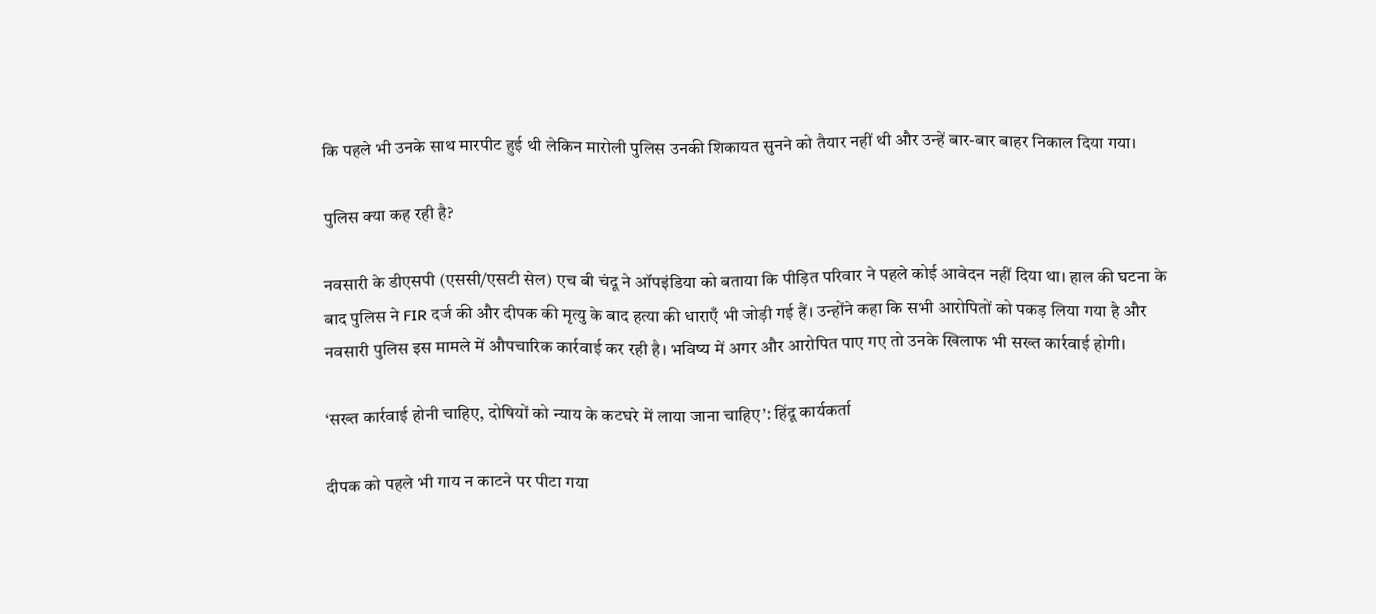कि पहले भी उनके साथ मारपीट हुई थी लेकिन मारोली पुलिस उनकी शिकायत सुनने को तैयार नहीं थी और उन्हें बार-बार बाहर निकाल दिया गया।

पुलिस क्या कह रही है?

नवसारी के डीएसपी (एससी/एसटी सेल) एच बी चंदू ने ऑपइंडिया को बताया कि पीड़ित परिवार ने पहले कोई आवेदन नहीं दिया था। हाल की घटना के बाद पुलिस ने FIR दर्ज की और दीपक की मृत्यु के बाद हत्या की धाराएँ भी जोड़ी गई हैं। उन्होंने कहा कि सभी आरोपितों को पकड़ लिया गया है और नवसारी पुलिस इस मामले में औपचारिक कार्रवाई कर रही है। भविष्य में अगर और आरोपित पाए गए तो उनके खिलाफ भी सख्त कार्रवाई होगी।

‘सख्त कार्रवाई होनी चाहिए, दोषियों को न्याय के कटघरे में लाया जाना चाहिए’: हिंदू कार्यकर्ता

दीपक को पहले भी गाय न काटने पर पीटा गया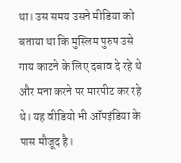था। उस समय उसने मीडिया को बताया था कि मुस्लिम पुरुष उसे गाय काटने के लिए दबाव दे रहे थे और मना करने पर मारपीट कर रहे थे। यह वीडियो भी ऑपइंडिया के पास मौजूद है।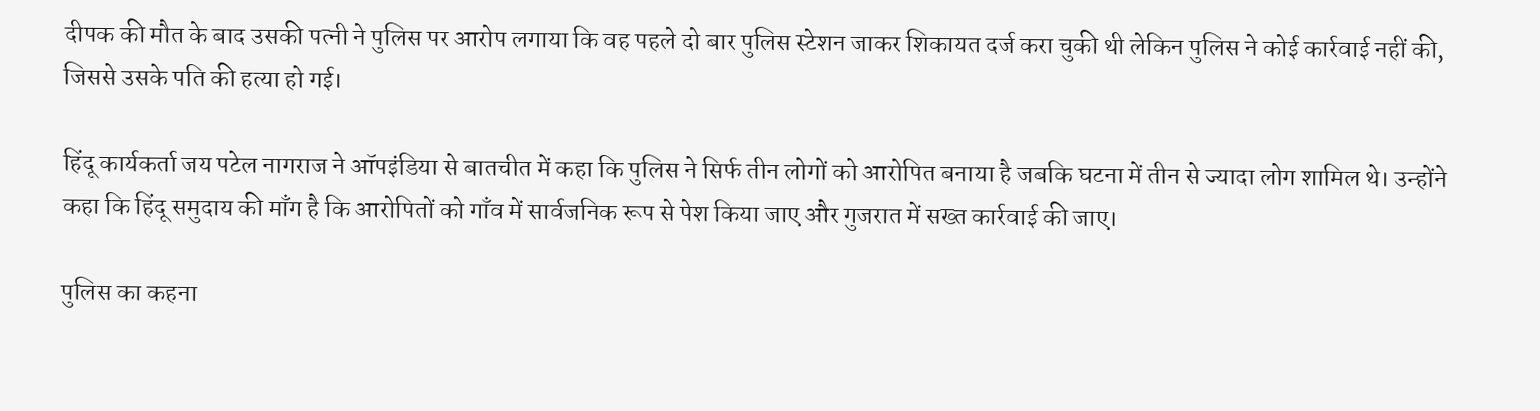दीपक की मौत के बाद उसकी पत्नी ने पुलिस पर आरोप लगाया कि वह पहले दो बार पुलिस स्टेशन जाकर शिकायत दर्ज करा चुकी थी लेकिन पुलिस ने कोई कार्रवाई नहीं की, जिससे उसके पति की हत्या हो गई।

हिंदू कार्यकर्ता जय पटेल नागराज ने ऑपइंडिया से बातचीत में कहा कि पुलिस ने सिर्फ तीन लोगों को आरोपित बनाया है जबकि घटना में तीन से ज्यादा लोग शामिल थे। उन्होंने कहा कि हिंदू समुदाय की माँग है कि आरोपितों को गाँव में सार्वजनिक रूप से पेश किया जाए और गुजरात में सख्त कार्रवाई की जाए।

पुलिस का कहना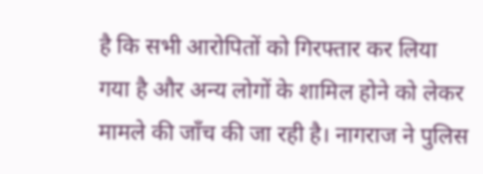है कि सभी आरोपितों को गिरफ्तार कर लिया गया है और अन्य लोगों के शामिल होने को लेकर मामले की जाँच की जा रही है। नागराज ने पुलिस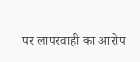पर लापरवाही का आरोप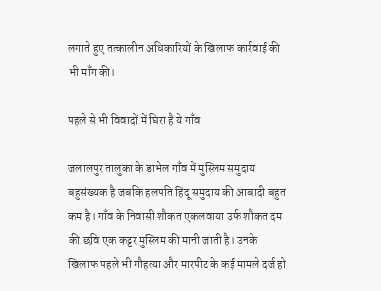लगाते हुए तत्कालीन अधिकारियों के खिलाफ कार्रवाई की भी माँग की।

पहले से भी विवादों में घिरा है ये गाँव

जलालपुर तालुका के डाभेल गाँव में मुस्लिम समुदाय बहुसंख्यक है जबकि हलपति हिंदू समुदाय की आबादी बहुत कम है। गाँव के निवासी शौकत एकलवाया उर्फ शौकत दम की छवि एक कट्टर मुस्लिम की मानी जाती है। उनके खिलाफ पहले भी गौहत्या और मारपीट के कई मामले दर्ज हो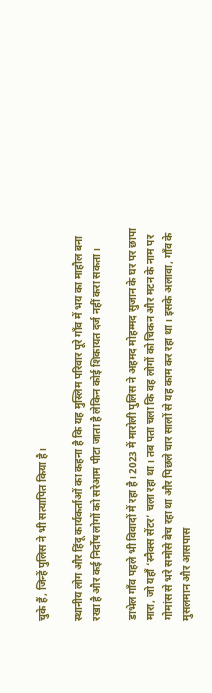चुके हैं, जिन्हें पुलिस ने भी सत्यापित किया है।

स्थानीय लोग और हिंदू कार्यकर्ताओं का कहना है कि यह मुस्लिम परिवार पूरे गाँव में भय का माहौल बना रखा है और कई निर्दोष लोगों को सरेआम पीटा जाता है लेकिन कोई शिकायत दर्ज नहीं करा सकता।

डाभेल गाँव पहले भी विवादों में रहा है। 2023 में मारोली पुलिस ने अहमद मोहम्मद सुजान के घर पर छापा मारा, जो यहाँ ‘स्नैक्स सेंटर’ चला रहा था। तब पता चला कि वह लोगों को चिकन और मटन के नाम पर गोमांस से भरे समोसे बेच रहा था और पिछले चार सालों से यह काम कर रहा था। इसके अलावा, गाँव के मुसलमान और आसपास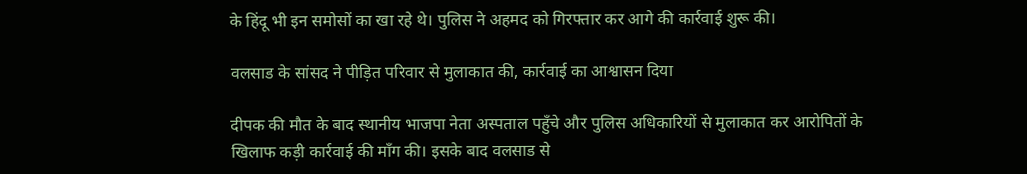के हिंदू भी इन समोसों का खा रहे थे। पुलिस ने अहमद को गिरफ्तार कर आगे की कार्रवाई शुरू की।

वलसाड के सांसद ने पीड़ित परिवार से मुलाकात की, कार्रवाई का आश्वासन दिया

दीपक की मौत के बाद स्थानीय भाजपा नेता अस्पताल पहुँचे और पुलिस अधिकारियों से मुलाकात कर आरोपितों के खिलाफ कड़ी कार्रवाई की माँग की। इसके बाद वलसाड से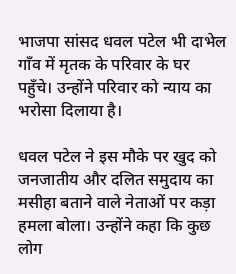भाजपा सांसद धवल पटेल भी दाभेल गाँव में मृतक के परिवार के घर पहुँचे। उन्होंने परिवार को न्याय का भरोसा दिलाया है।

धवल पटेल ने इस मौके पर खुद को जनजातीय और दलित समुदाय का मसीहा बताने वाले नेताओं पर कड़ा हमला बोला। उन्होंने कहा कि कुछ लोग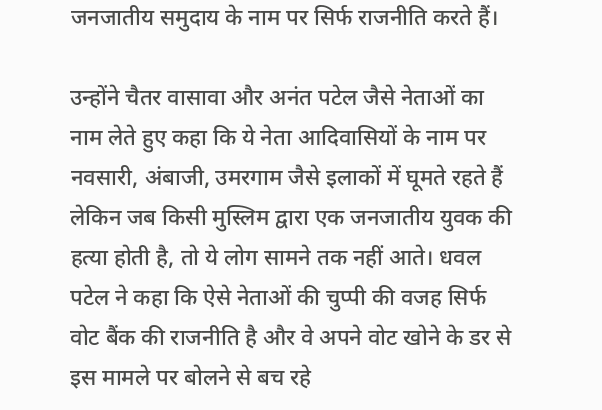जनजातीय समुदाय के नाम पर सिर्फ राजनीति करते हैं।

उन्होंने चैतर वासावा और अनंत पटेल जैसे नेताओं का नाम लेते हुए कहा कि ये नेता आदिवासियों के नाम पर नवसारी, अंबाजी, उमरगाम जैसे इलाकों में घूमते रहते हैं लेकिन जब किसी मुस्लिम द्वारा एक जनजातीय युवक की हत्या होती है, तो ये लोग सामने तक नहीं आते। धवल पटेल ने कहा कि ऐसे नेताओं की चुप्पी की वजह सिर्फ वोट बैंक की राजनीति है और वे अपने वोट खोने के डर से इस मामले पर बोलने से बच रहे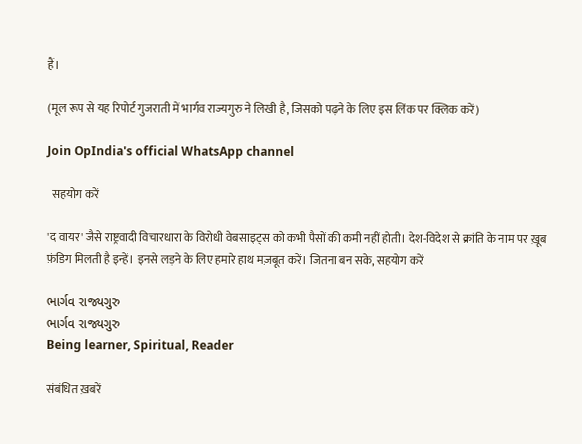हैं।

(मूल रूप से यह रिपोर्ट गुजराती में भार्गव राज्यगुरु ने लिखी है, जिसको पढ़ने के लिए इस लिंक पर क्लिक करें)

Join OpIndia's official WhatsApp channel

  सहयोग करें

'द वायर' जैसे राष्ट्रवादी विचारधारा के विरोधी वेबसाइट्स को कभी पैसों की कमी नहीं होती। देश-विदेश से क्रांति के नाम पर ख़ूब फ़ंडिग मिलती है इन्हें। इनसे लड़ने के लिए हमारे हाथ मज़बूत करें। जितना बन सके, सहयोग करें

ભાર્ગવ રાજ્યગુરુ
ભાર્ગવ રાજ્યગુરુ
Being learner, Spiritual, Reader

संबंधित ख़बरें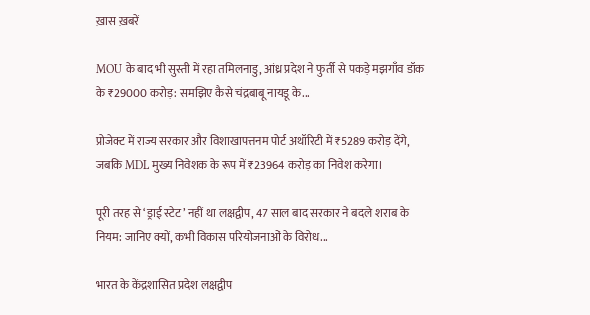ख़ास ख़बरें

MOU के बाद भी सुस्ती में रहा तमिलनाडु, आंध्र प्रदेश ने फुर्ती से पकड़े मझगाँव डॉक के ₹29000 करोड़: समझिए कैसे चंद्रबाबू नायडू के...

प्रोजेक्ट में राज्य सरकार और विशाखापत्तनम पोर्ट अथॉरिटी में ₹5289 करोड़ देंगे, जबकि MDL मुख्य निवेशक के रूप में ₹23964 करोड़ का निवेश करेगा।

पूरी तरह से ‘ड्राई स्टेट’ नहीं था लक्षद्वीप, 47 साल बाद सरकार ने बदले शराब के नियम: जानिए क्यों, कभी विकास परियोजनाओं के विरोध...

भारत के केंद्रशासित प्रदेश लक्षद्वीप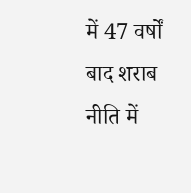में 47 वर्षों बाद शराब नीति में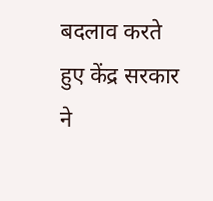बदलाव करते हुए केंद्र सरकार ने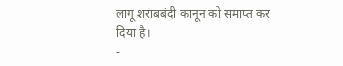लागू शराबबंदी कानून को समाप्त कर दिया है।
-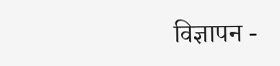विज्ञापन -